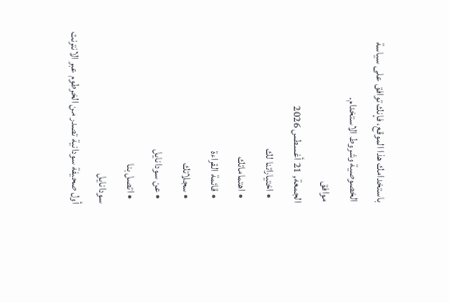باستخدامك هذا الموقع، فإنك توافق على سياسة الخصوصية وشروط الاستخدام.
موافق
الجمعة, 21 أغسطس 2026
  • اختياراتنا لك
  • اهتماماتك
  • قائمة القراءة
  • سجلاتك
  • عن سودانايل
  • اتصل بنا
سودانايل
أول صحيفة سودانية تصدر من الخرطوم عبر الانترنت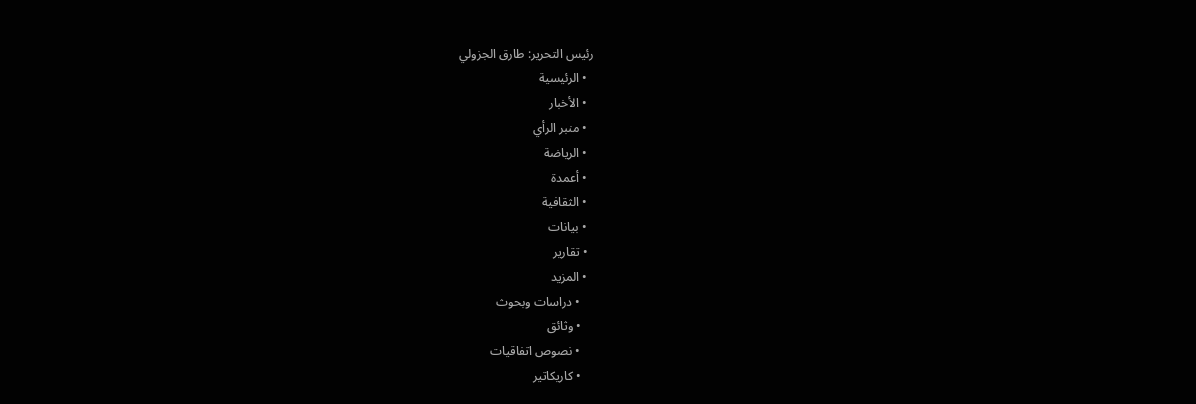رئيس التحرير: طارق الجزولي
  • الرئيسية
  • الأخبار
  • منبر الرأي
  • الرياضة
  • أعمدة
  • الثقافية
  • بيانات
  • تقارير
  • المزيد
    • دراسات وبحوث
    • وثائق
    • نصوص اتفاقيات
    • كاريكاتير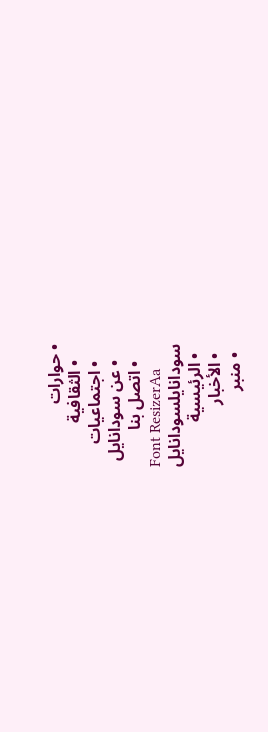• حوارات
    • الثقافية
    • اجتماعيات
    • عن سودانايل
    • اتصل بنا
Font ResizerAa
سودانايلسودانايل
  • الرئيسية
  • الأخبار
  • منبر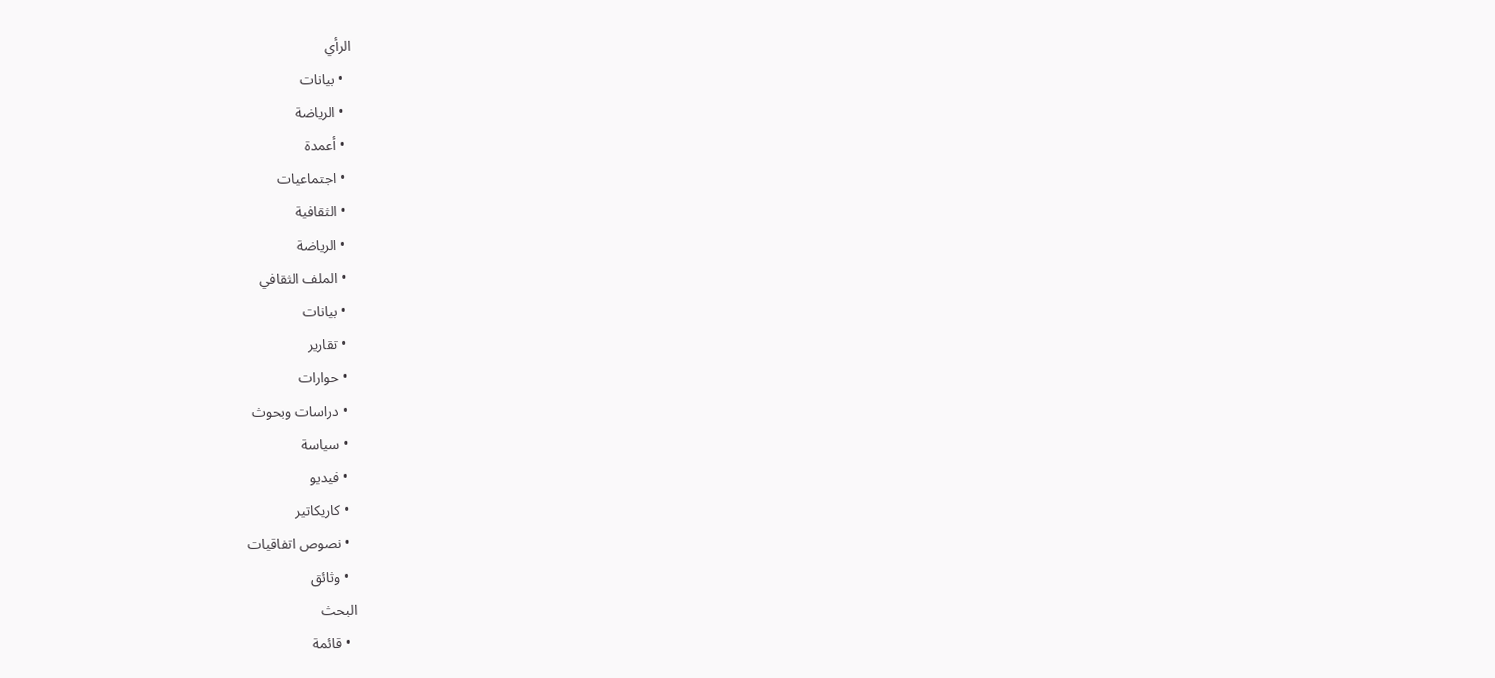الرأي
  • بيانات
  • الرياضة
  • أعمدة
  • اجتماعيات
  • الثقافية
  • الرياضة
  • الملف الثقافي
  • بيانات
  • تقارير
  • حوارات
  • دراسات وبحوث
  • سياسة
  • فيديو
  • كاريكاتير
  • نصوص اتفاقيات
  • وثائق
البحث
  • قائمة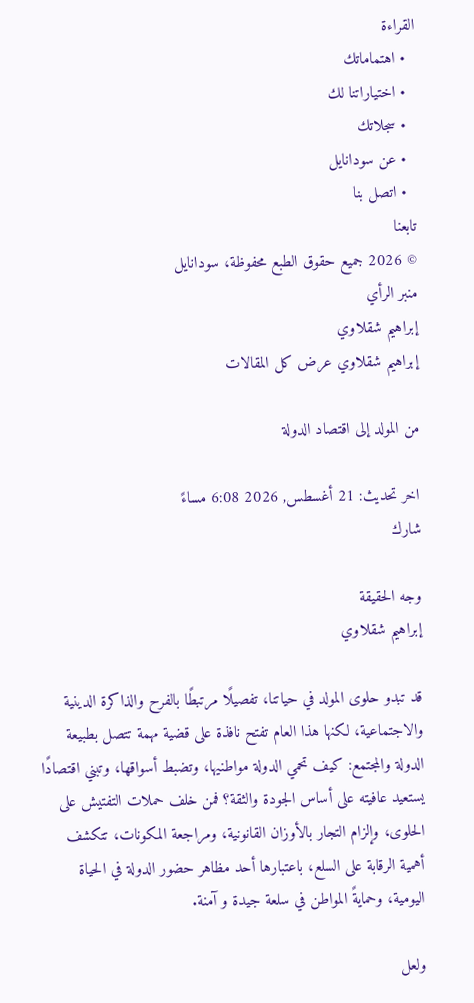القراءة
  • اهتماماتك
  • اختياراتنا لك
  • سجلاتك
  • عن سودانايل
  • اتصل بنا
تابعنا
© 2026 جميع حقوق الطبع محفوظة، سودانايل
منبر الرأي
إبراهيم شقلاوي
إبراهيم شقلاوي عرض كل المقالات

من المولد إلى اقتصاد الدولة

اخر تحديث: 21 أغسطس, 2026 6:08 مساءً
شارك

وجه الحقيقة
إبراهيم شقلاوي

قد تبدو حلوى المولد في حياتنا، تفصيلًا مرتبطًا بالفرح والذاكرة الدينية والاجتماعية، لكنها هذا العام تفتح نافذة على قضية مهمة تتصل بطبيعة الدولة والمجتمع: كيف تحمي الدولة مواطنيها، وتضبط أسواقها، وتبني اقتصادًا يستعيد عافيته على أساس الجودة والثقة؟ فمن خلف حملات التفتيش على الحلوى، وإلزام التجار بالأوزان القانونية، ومراجعة المكونات، تتكشف أهمية الرقابة على السلع، باعتبارها أحد مظاهر حضور الدولة في الحياة اليومية، وحمايةً المواطن في سلعة جيدة و آمنة.

ولعل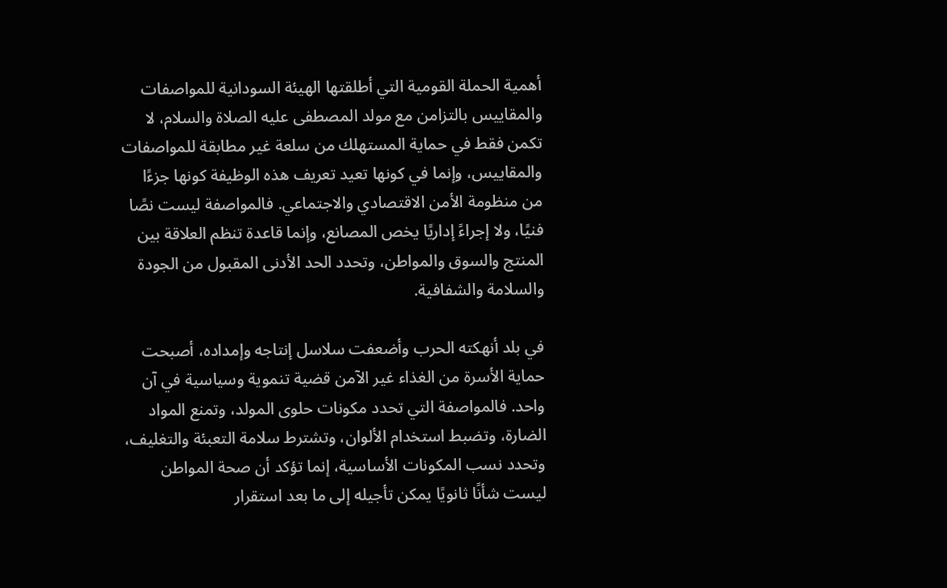أهمية الحملة القومية التي أطلقتها الهيئة السودانية للمواصفات والمقاييس بالتزامن مع مولد المصطفى عليه الصلاة والسلام، لا تكمن فقط في حماية المستهلك من سلعة غير مطابقة للمواصفات والمقاييس، وإنما في كونها تعيد تعريف هذه الوظيفة كونها جزءًا من منظومة الأمن الاقتصادي والاجتماعي. فالمواصفة ليست نصًا فنيًا، ولا إجراءً إداريًا يخص المصانع، وإنما قاعدة تنظم العلاقة بين المنتج والسوق والمواطن، وتحدد الحد الأدنى المقبول من الجودة والسلامة والشفافية.

في بلد أنهكته الحرب وأضعفت سلاسل إنتاجه وإمداده، أصبحت حماية الأسرة من الغذاء غير الآمن قضية تنموية وسياسية في آن واحد. فالمواصفة التي تحدد مكونات حلوى المولد، وتمنع المواد الضارة، وتضبط استخدام الألوان، وتشترط سلامة التعبئة والتغليف، وتحدد نسب المكونات الأساسية، إنما تؤكد أن صحة المواطن ليست شأنًا ثانويًا يمكن تأجيله إلى ما بعد استقرار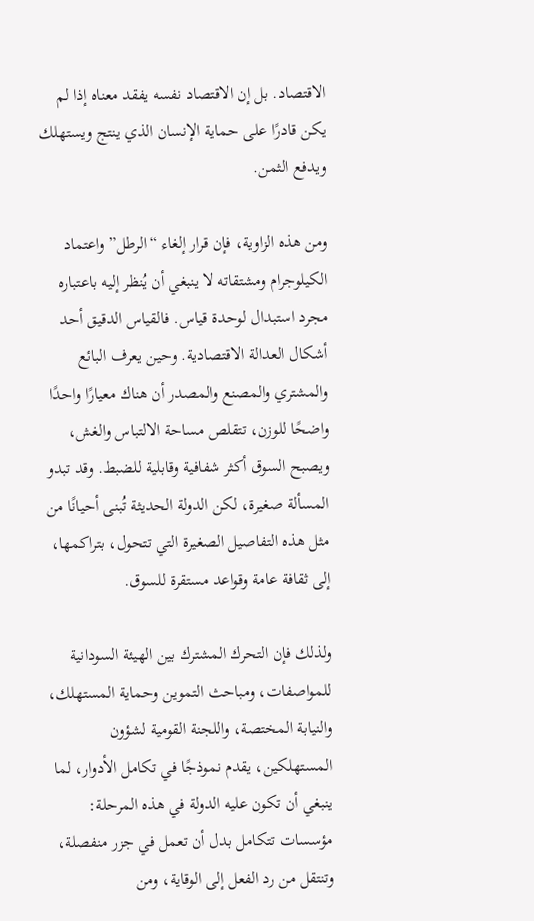الاقتصاد. بل إن الاقتصاد نفسه يفقد معناه إذا لم يكن قادرًا على حماية الإنسان الذي ينتج ويستهلك ويدفع الثمن.

ومن هذه الزاوية، فإن قرار إلغاء “الرطل” واعتماد الكيلوجرام ومشتقاته لا ينبغي أن يُنظر إليه باعتباره مجرد استبدال لوحدة قياس. فالقياس الدقيق أحد أشكال العدالة الاقتصادية. وحين يعرف البائع والمشتري والمصنع والمصدر أن هناك معيارًا واحدًا واضحًا للوزن، تتقلص مساحة الالتباس والغش، ويصبح السوق أكثر شفافية وقابلية للضبط. وقد تبدو المسألة صغيرة، لكن الدولة الحديثة تُبنى أحيانًا من مثل هذه التفاصيل الصغيرة التي تتحول، بتراكمها، إلى ثقافة عامة وقواعد مستقرة للسوق.

ولذلك فإن التحرك المشترك بين الهيئة السودانية للمواصفات، ومباحث التموين وحماية المستهلك، والنيابة المختصة، واللجنة القومية لشؤون المستهلكين، يقدم نموذجًا في تكامل الأدوار، لما ينبغي أن تكون عليه الدولة في هذه المرحلة: مؤسسات تتكامل بدل أن تعمل في جزر منفصلة، وتنتقل من رد الفعل إلى الوقاية، ومن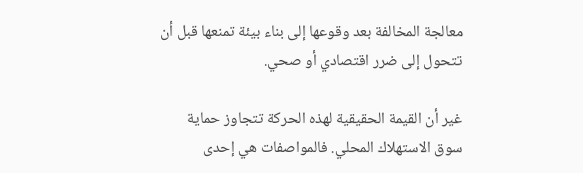معالجة المخالفة بعد وقوعها إلى بناء بيئة تمنعها قبل أن تتحول إلى ضرر اقتصادي أو صحي.

غير أن القيمة الحقيقية لهذه الحركة تتجاوز حماية سوق الاستهلاك المحلي. فالمواصفات هي إحدى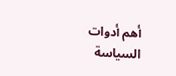أهم أدوات السياسة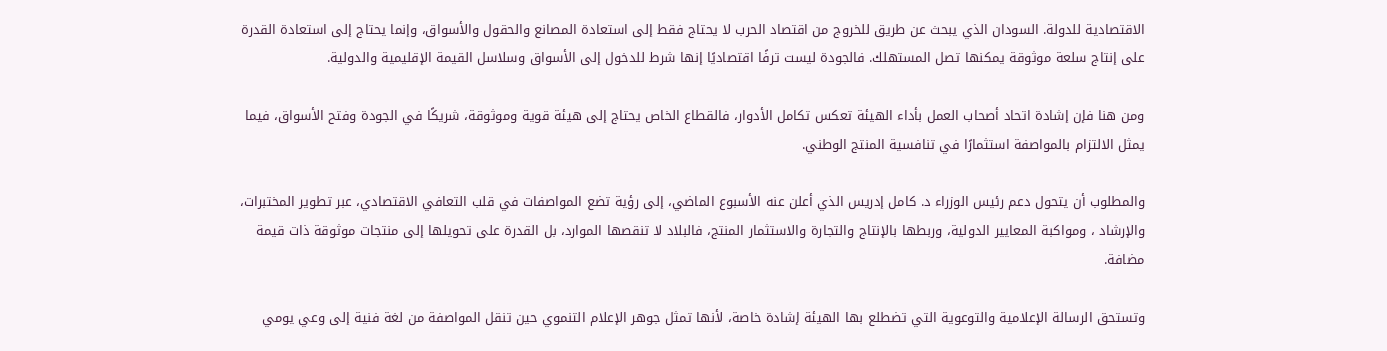الاقتصادية للدولة. السودان الذي يبحث عن طريق للخروج من اقتصاد الحرب لا يحتاج فقط إلى استعادة المصانع والحقول والأسواق، وإنما يحتاج إلى استعادة القدرة على إنتاج سلعة موثوقة يمكنها تصل المستهلك. فالجودة ليست ترفًا اقتصاديًا إنها شرط للدخول إلى الأسواق وسلاسل القيمة الإقليمية والدولية.

ومن هنا فإن إشادة اتحاد أصحاب العمل بأداء الهيئة تعكس تكامل الأدوار، فالقطاع الخاص يحتاج إلى هيئة قوية وموثوقة، شريكًا في الجودة وفتح الأسواق، فيما يمثل الالتزام بالمواصفة استثمارًا في تنافسية المنتج الوطني.

والمطلوب أن يتحول دعم رئيس الوزراء د. كامل إدريس الذي أعلن عنه الأسبوع الماضي، إلى رؤية تضع المواصفات في قلب التعافي الاقتصادي، عبر تطوير المختبرات، والإرشاد ، ومواكبة المعايير الدولية، وربطها بالإنتاج والتجارة والاستثمار المنتج، فالبلاد لا تنقصها الموارد، بل القدرة على تحويلها إلى منتجات موثوقة ذات قيمة مضافة.

وتستحق الرسالة الإعلامية والتوعوية التي تضطلع بها الهيئة إشادة خاصة، لأنها تمثل جوهر الإعلام التنموي حين تنقل المواصفة من لغة فنية إلى وعي يومي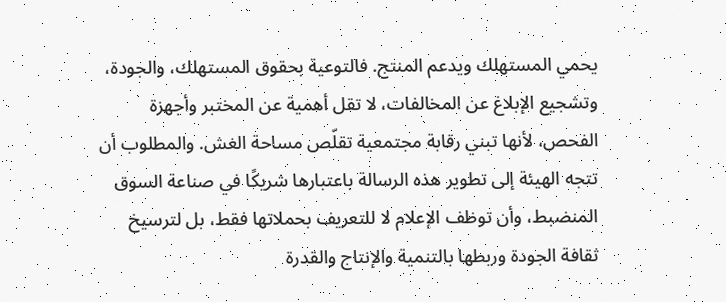يحمي المستهلك ويدعم المنتج. فالتوعية بحقوق المستهلك، والجودة، وتشجيع الإبلاغ عن المخالفات، لا تقل أهمية عن المختبر وأجهزة الفحص، لأنها تبني رقابة مجتمعية تقلّص مساحة الغش. والمطلوب أن تتجه الهيئة إلى تطوير هذه الرسالة باعتبارها شريكًا في صناعة السوق المنضبط، وأن توظف الإعلام لا للتعريف بحملاتها فقط، بل لترسيخ ثقافة الجودة وربطها بالتنمية والإنتاج والقدرة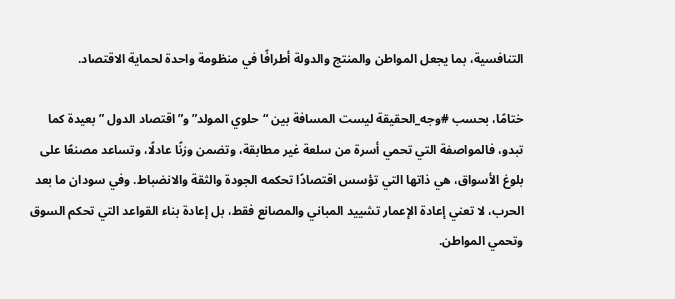التنافسية، بما يجعل المواطن والمنتج والدولة أطرافًا في منظومة واحدة لحماية الاقتصاد.

ختامًا، بحسب #وجه_الحقيقة ليست المسافة بين “حلوي المولد” و”اقتصاد الدول ” بعيدة كما تبدو، فالمواصفة التي تحمي أسرة من سلعة غير مطابقة، وتضمن وزنًا عادلًا، وتساعد مصنعًا على بلوغ الأسواق، هي ذاتها التي تؤسس اقتصادًا تحكمه الجودة والثقة والانضباط. وفي سودان ما بعد الحرب، لا تعني إعادة الإعمار تشييد المباني والمصانع فقط، بل إعادة بناء القواعد التي تحكم السوق وتحمي المواطن.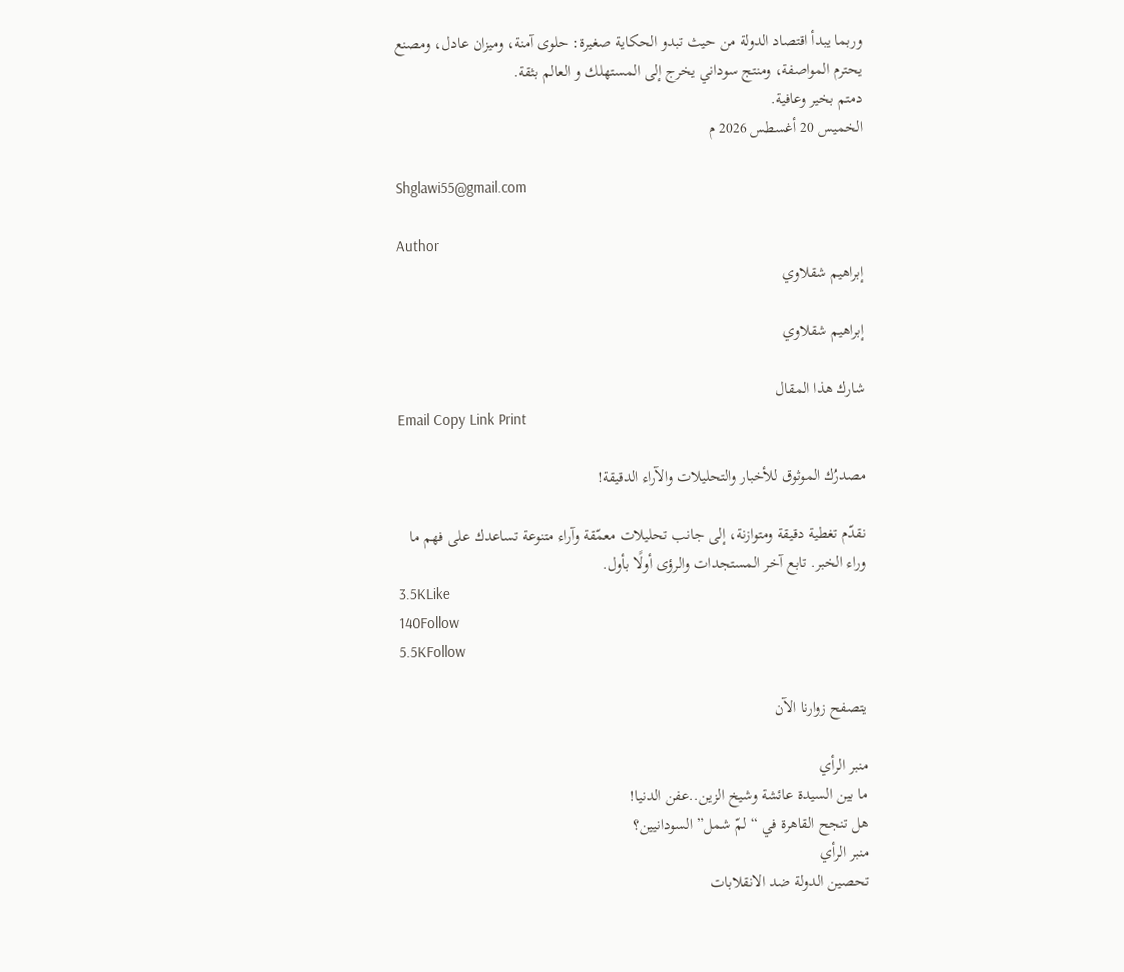وربما يبدأ اقتصاد الدولة من حيث تبدو الحكاية صغيرة: حلوى آمنة، وميزان عادل، ومصنع يحترم المواصفة، ومنتج سوداني يخرج إلى المستهلك و العالم بثقة.
دمتم بخير وعافية.
الخميس 20 أغسطس 2026 م

Shglawi55@gmail.com

Author
إبراهيم شقلاوي

إبراهيم شقلاوي

شارك هذا المقال
Email Copy Link Print

مصدرُك الموثوق للأخبار والتحليلات والآراء الدقيقة!

نقدّم تغطية دقيقة ومتوازنة، إلى جانب تحليلات معمّقة وآراء متنوعة تساعدك على فهم ما وراء الخبر. تابع آخر المستجدات والرؤى أولًا بأول.
3.5KLike
140Follow
5.5KFollow

يتصفح زوارنا الآن

منبر الرأي
ما بين السيدة عائشة وشيخ الزين..عفن الدنيا!
هل تنجح القاهرة في “لمّ شمل” السودانيين؟
منبر الرأي
تحصين الدولة ضد الانقلابات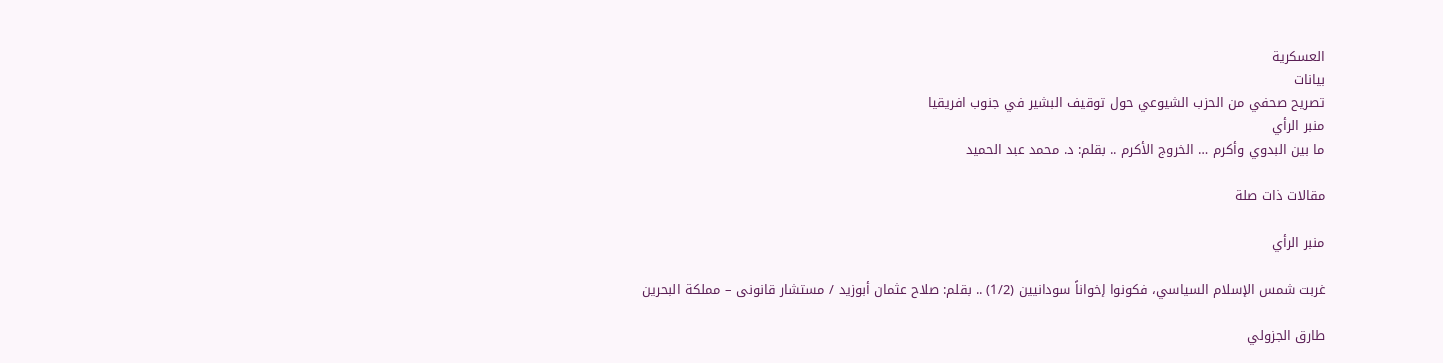العسكرية
بيانات
تصريح صحفي من الحزب الشيوعي حول توقيف البشير في جنوب افريقيا
منبر الرأي
ما بين البدوي وأكرم … الخروج الأكرم .. بقلم: د. محمد عبد الحميد

مقالات ذات صلة

منبر الرأي

غربت شمس الإسلام السياسي، فكونوا إخواناً سودانيين (1/2) .. بقلم: صلاح عثمان أبوزيد / مستشار قانونى – مملكة البحرين

طارق الجزولي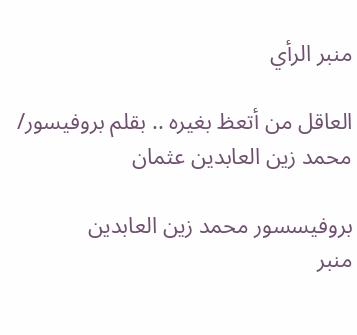منبر الرأي

العاقل من أتعظ بغيره .. بقلم بروفيسور/ محمد زين العابدين عثمان

بروفيسسور محمد زين العابدين
منبر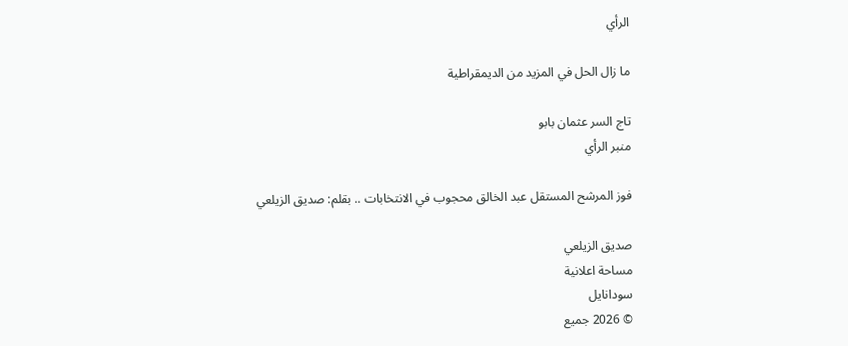الرأي

ما زال الحل في المزيد من الديمقراطية

تاج السر عثمان بابو
منبر الرأي

فوز المرشح المستقل عبد الخالق محجوب في الانتخابات .. بقلم: صديق الزيلعي

صديق الزيلعي
مساحة اعلانية
سودانايل
© 2026 جميع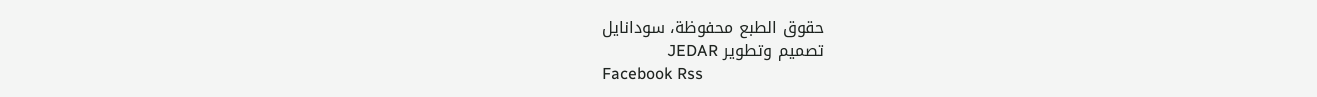حقوق الطبع محفوظة، سودانايل
تصميم وتطوير JEDAR
Facebook Rss